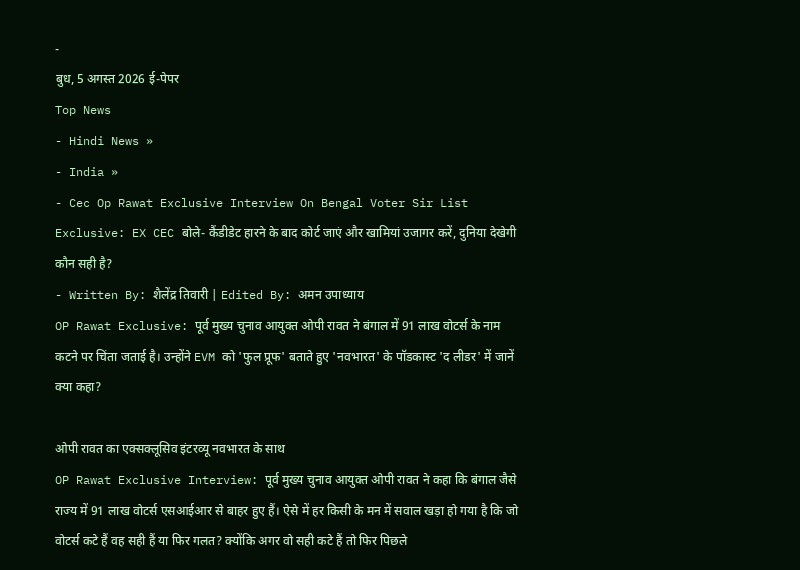-
बुध, 5 अगस्त 2026 ई-पेपर
Top News
- Hindi News »
- India »
- Cec Op Rawat Exclusive Interview On Bengal Voter Sir List
Exclusive: EX CEC बोले- कैंडीडेट हारने के बाद कोर्ट जाएं और खामियां उजागर करें, दुनिया देखेगी कौन सही है?
- Written By: शैलेंद्र तिवारी | Edited By: अमन उपाध्याय
OP Rawat Exclusive: पूर्व मुख्य चुनाव आयुक्त ओपी रावत ने बंगाल में 91 लाख वोटर्स के नाम कटने पर चिंता जताई है। उन्होंने EVM को 'फुल प्रूफ' बताते हुए 'नवभारत' के पॉडकास्ट 'द लीडर' में जानें क्या कहा?

ओपी रावत का एक्सक्लूसिव इंटरव्यू नवभारत के साथ
OP Rawat Exclusive Interview: पूर्व मुख्य चुनाव आयुक्त ओपी रावत ने कहा कि बंगाल जैसे राज्य में 91 लाख वोटर्स एसआईआर से बाहर हुए हैं। ऐसे में हर किसी के मन में सवाल खड़ा हो गया है कि जो वोटर्स कटे हैं वह सही हैं या फिर गलत? क्योंकि अगर वो सही कटे हैं तो फिर पिछले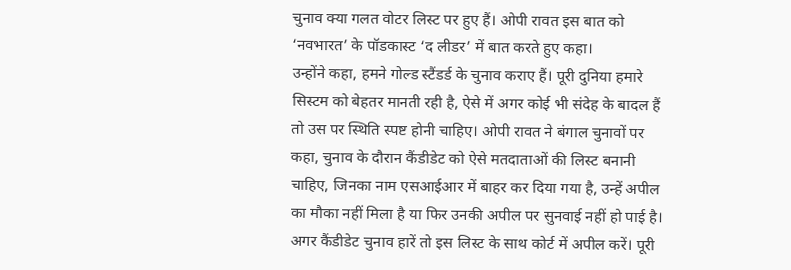चुनाव क्या गलत वोटर लिस्ट पर हुए हैं। ओपी रावत इस बात को ‘नवभारत’ के पॉडकास्ट ‘द लीडर’ में बात करते हुए कहा।
उन्होंने कहा, हमने गोल्ड स्टैंडर्ड के चुनाव कराए हैं। पूरी दुनिया हमारे सिस्टम को बेहतर मानती रही है, ऐसे में अगर कोई भी संदेह के बादल हैं तो उस पर स्थिति स्पष्ट होनी चाहिए। ओपी रावत ने बंगाल चुनावों पर कहा, चुनाव के दौरान कैंडीडेट को ऐसे मतदाताओं की लिस्ट बनानी चाहिए, जिनका नाम एसआईआर में बाहर कर दिया गया है, उन्हें अपील का मौका नहीं मिला है या फिर उनकी अपील पर सुनवाई नहीं हो पाई है। अगर कैंडीडेट चुनाव हारें तो इस लिस्ट के साथ कोर्ट में अपील करें। पूरी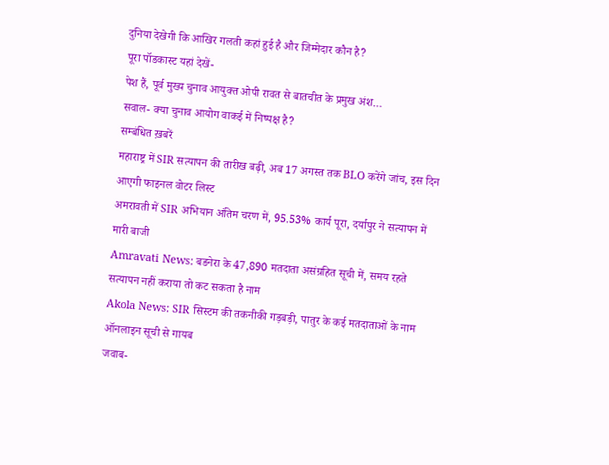दुनिया देखेगी कि आखिर गलती कहां हुई है और जिम्मेदार कौन है?
पूरा पॉडकास्ट यहां देखें-
पेश हैं, पूर्व मुख्य चुनाव आयुक्त ओपी रावत से बातचीत के प्रमुख अंश…
सवाल- क्या चुनाव आयोग वाकई में निष्पक्ष है?
सम्बंधित ख़बरें
महाराष्ट्र में SIR सत्यापन की तारीख बढ़ी, अब 17 अगस्त तक BLO करेंगे जांच, इस दिन आएगी फाइनल वोटर लिस्ट
अमरावती में SIR अभियान अंतिम चरण में, 95.53% कार्य पूरा, दर्यापुर ने सत्यापन में मारी बाजी
Amravati News: बडनेरा के 47,890 मतदाता असंग्रहित सूची में, समय रहते सत्यापन नहीं कराया तो कट सकता है नाम
Akola News: SIR सिस्टम की तकनीकी गड़बड़ी, पातुर के कई मतदाताओं के नाम ऑनलाइन सूची से गायब
जवाब-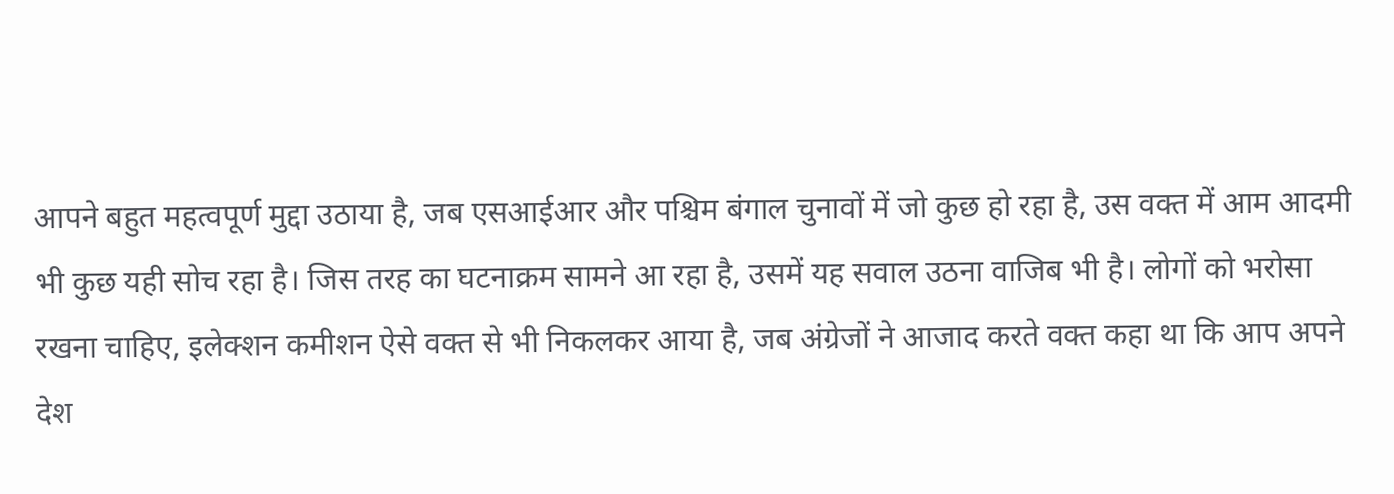आपने बहुत महत्वपूर्ण मुद्दा उठाया है, जब एसआईआर और पश्चिम बंगाल चुनावों में जो कुछ हो रहा है, उस वक्त में आम आदमी भी कुछ यही सोच रहा है। जिस तरह का घटनाक्रम सामने आ रहा है, उसमें यह सवाल उठना वाजिब भी है। लोगों को भरोसा रखना चाहिए, इलेक्शन कमीशन ऐसे वक्त से भी निकलकर आया है, जब अंग्रेजों ने आजाद करते वक्त कहा था कि आप अपने देश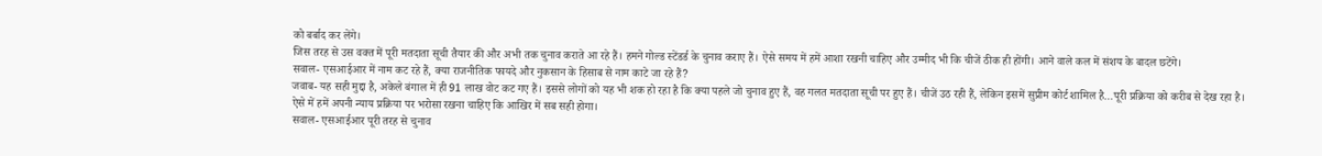को बर्बाद कर लेंगे।
जिस तरह से उस वक्त में पूरी मतदाता सूची तैयार की और अभी तक चुनाव कराते आ रहे हैं। हमने गोल्ड स्टेंडर्ड के चुनाव कराए हैं। ऐसे समय में हमें आशा रखनी चाहिए और उम्मीद भी कि चीजें ठीक ही होंगी। आने वाले कल में संशय के बादल छटेंगे।
सवाल- एसआईआर में नाम कट रहे हैं, क्या राजनीतिक फायदे और नुकसान के हिसाब से नाम काटे जा रहे हैं?
जवाब- यह सही मुद्दा है, अकेले बंगाल में ही 91 लाख वोट कट गए हैं। इससे लोगों को यह भी शक हो रहा है कि क्या पहले जो चुनाव हुए हैं, वह गलत मतदाता सूची पर हुए हैं। चीजें उठ रही हैं, लेकिन इसमें सुप्रीम कोर्ट शामिल है…पूरी प्रक्रिया को करीब से देख रहा है। ऐसे में हमें अपनी न्याय प्रक्रिया पर भरोसा रखना चाहिए कि आखिर में सब सही होगा।
सवाल- एसआईआर पूरी तरह से चुनाव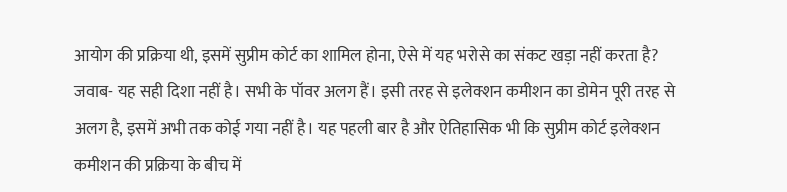आयोग की प्रक्रिया थी, इसमें सुप्रीम कोर्ट का शामिल होना, ऐसे में यह भरोसे का संकट खड़ा नहीं करता है?
जवाब- यह सही दिशा नहीं है। सभी के पॉवर अलग हैं। इसी तरह से इलेक्शन कमीशन का डोमेन पूरी तरह से अलग है, इसमें अभी तक कोई गया नहीं है। यह पहली बार है और ऐतिहासिक भी कि सुप्रीम कोर्ट इलेक्शन कमीशन की प्रक्रिया के बीच में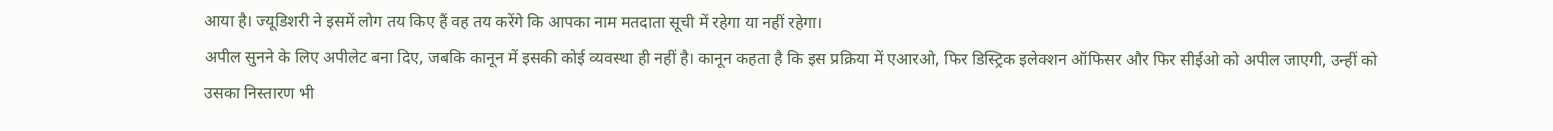आया है। ज्यूडिशरी ने इसमें लोग तय किए हैं वह तय करेंगे कि आपका नाम मतदाता सूची में रहेगा या नहीं रहेगा।
अपील सुनने के लिए अपीलेट बना दिए, जबकि कानून में इसकी कोई व्यवस्था ही नहीं है। कानून कहता है कि इस प्रक्रिया में एआरओ, फिर डिस्ट्रिक इलेक्शन ऑफिसर और फिर सीईओ को अपील जाएगी, उन्हीं को उसका निस्तारण भी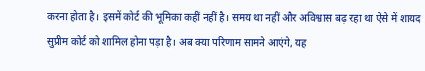करना होता है। इसमें कोर्ट की भूमिका कहीं नहीं है। समय था नहीं और अविश्वास बढ़ रहा था ऐसे में शायद सुप्रीम कोर्ट को शामिल होना पड़ा है। अब क्या परिणाम सामने आएंगे, यह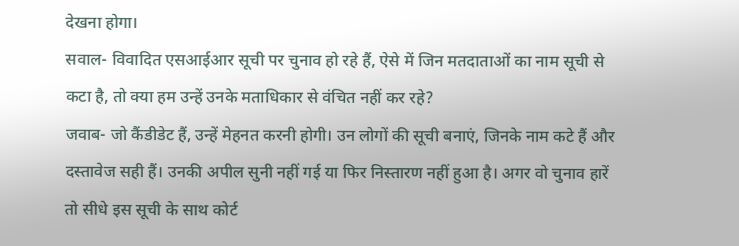देखना होगा।
सवाल- विवादित एसआईआर सूची पर चुनाव हो रहे हैं, ऐसे में जिन मतदाताओं का नाम सूची से कटा है, तो क्या हम उन्हें उनके मताधिकार से वंचित नहीं कर रहे?
जवाब- जो कैंडीडेट हैं, उन्हें मेहनत करनी होगी। उन लोगों की सूची बनाएं, जिनके नाम कटे हैं और दस्तावेज सही हैं। उनकी अपील सुनी नहीं गई या फिर निस्तारण नहीं हुआ है। अगर वो चुनाव हारें तो सीधे इस सूची के साथ कोर्ट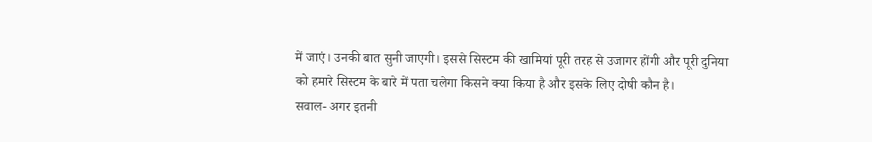में जाएं। उनकी बात सुनी जाएगी। इससे सिस्टम की खामियां पूरी तरह से उजागर होंगी और पूरी दुनिया को हमारे सिस्टम के बारे में पता चलेगा किसने क्या किया है और इसके लिए दोषी कौन है।
सवाल- अगर इतनी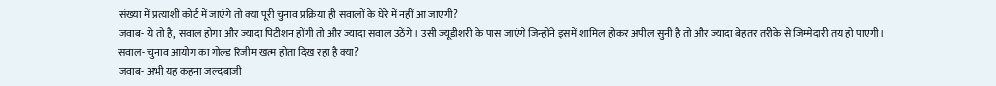संख्या में प्रत्याशी कोर्ट में जाएंगे तो क्या पूरी चुनाव प्रक्रिया ही सवालों के घेरे में नहीं आ जाएगी?
जवाब- ये तो है, सवाल होगा और ज्यादा पिटीशन होंगी तो और ज्यादा सवाल उठेंगे। उसी ज्यूडीशरी के पास जाएंगे जिन्होंने इसमें शामिल होकर अपील सुनी है तो और ज्यादा बेहतर तरीके से जिम्मेदारी तय हो पाएगी।
सवाल- चुनाव आयोग का गोल्ड रिजीम खत्म होता दिख रहा है क्या?
जवाब- अभी यह कहना जल्दबाजी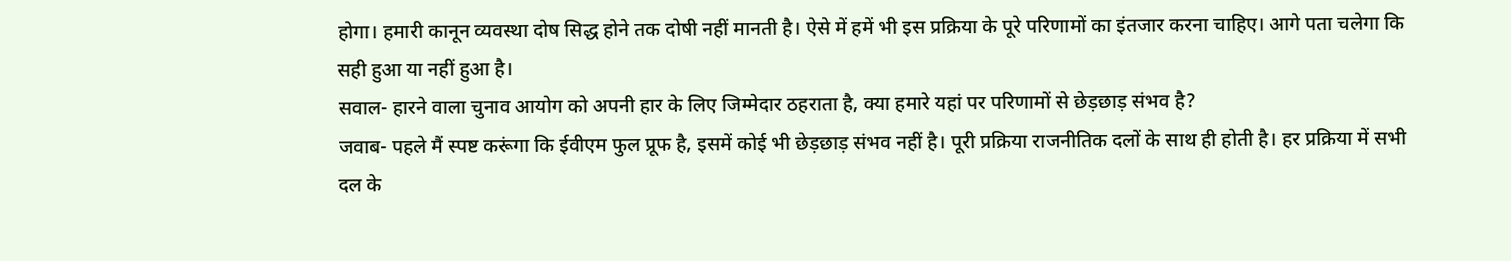होगा। हमारी कानून व्यवस्था दोष सिद्ध होने तक दोषी नहीं मानती है। ऐसे में हमें भी इस प्रक्रिया के पूरे परिणामों का इंतजार करना चाहिए। आगे पता चलेगा कि सही हुआ या नहीं हुआ है।
सवाल- हारने वाला चुनाव आयोग को अपनी हार के लिए जिम्मेदार ठहराता है, क्या हमारे यहां पर परिणामों से छेड़छाड़ संभव है?
जवाब- पहले मैं स्पष्ट करूंगा कि ईवीएम फुल प्रूफ है, इसमें कोई भी छेड़छाड़ संभव नहीं है। पूरी प्रक्रिया राजनीतिक दलों के साथ ही होती है। हर प्रक्रिया में सभी दल के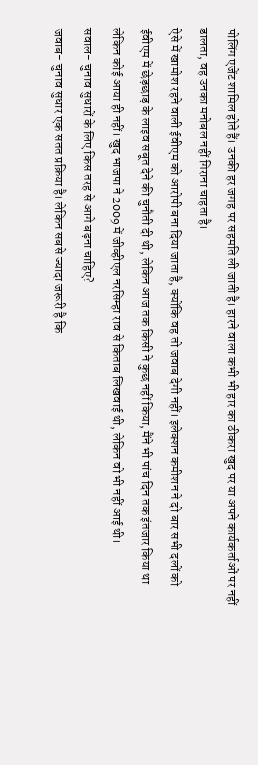पोलिंग एजेंट शामिल होते हैं। उनकी हर जगह पर सहमति ली जाती है। हारने वाला कभी भी हार का ठीकरा खुद पर या अपने कार्यकर्ताओं पर नहीं डालता, वह उनका मनोबल नहीं गिराना चाहता है।
ऐसे में खामोश रहने वाली ईवीएम को आरोपी बना दिया जाता है, क्योंकि वह तो जवाब देगी नहीं। इलेक्शन कमीशन ने दो बार सभी दलों को ईवीएम में छेड़छाड़ के लाइव सबूत देने की चुनौती दी थी, लेकिन आज तक किसी ने कुछ नहीं किया, मैंने भी पांच दिन तक इंतजार किया था लेकिन कोई आया ही नहीं। खुद भाजपा ने 2009 में जीव्हीएल नरसिम्हा राव से किताब लिखवाई थी, लेकिन वो भी नहीं आई थी।
सवाल- चुनाव सुधारों के लिए किस तरह से आगे बढ़ना चाहिए?
जवाब- चुनाव सुधार एक सतत प्रक्रिया है। लेकिन सबसे ज्यादा जरूरी है कि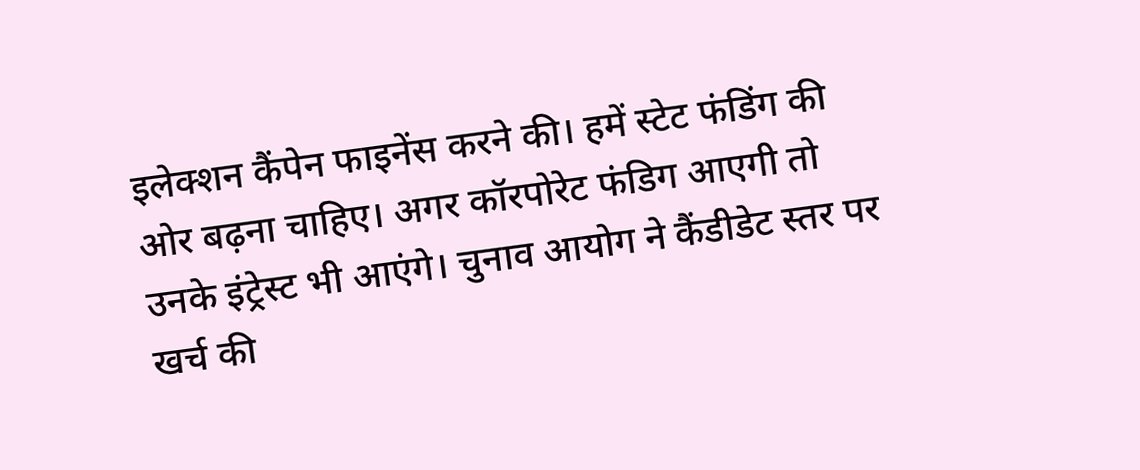इलेक्शन कैंपेन फाइनेंस करने की। हमें स्टेट फंडिंग की ओर बढ़ना चाहिए। अगर कॉरपोरेट फंडिग आएगी तो उनके इंट्रेस्ट भी आएंगे। चुनाव आयोग ने कैंडीडेट स्तर पर खर्च की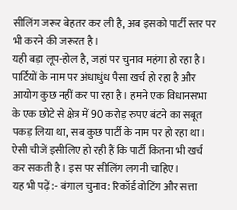सीलिंग जरूर बेहतर कर ली है, अब इसको पार्टी स्तर पर भी करने की जरूरत है।
यही बड़ा लूप-होल है, जहां पर चुनाव महंगा हो रहा है। पार्टियों के नाम पर अंधाधुंध पैसा खर्च हो रहा है और आयोग कुछ नहीं कर पा रहा है। हमने एक विधानसभा के एक छोटे से क्षेत्र में 90 करोड़ रुपए बंटने का सबूत पकड़ लिया था, सब कुछ पार्टी के नाम पर हो रहा था। ऐसी चीजें इसीलिए हो रही हैं कि पार्टी कितना भी खर्च कर सकती है। इस पर सीलिंग लगनी चाहिए।
यह भी पढ़ें:- बंगाल चुनाव: रिकॉर्ड वोटिंग और सत्ता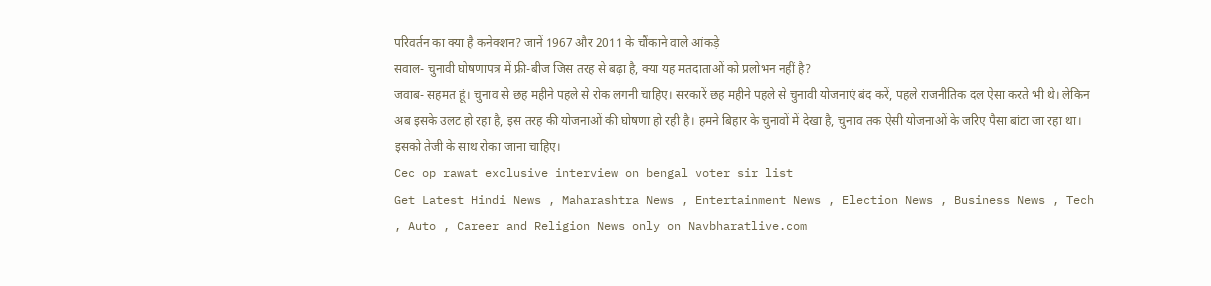परिवर्तन का क्या है कनेक्शन? जानें 1967 और 2011 के चौंकाने वाले आंकड़े
सवाल- चुनावी घोषणापत्र में फ्री-बीज जिस तरह से बढ़ा है, क्या यह मतदाताओं को प्रलोभन नहीं है?
जवाब- सहमत हूं। चुनाव से छह महीने पहले से रोक लगनी चाहिए। सरकारें छह महीने पहले से चुनावी योजनाएं बंद करें, पहले राजनीतिक दल ऐसा करते भी थे। लेकिन अब इसके उलट हो रहा है, इस तरह की योजनाओं की घोषणा हो रही है। हमने बिहार के चुनावों में देखा है, चुनाव तक ऐसी योजनाओं के जरिए पैसा बांटा जा रहा था। इसको तेजी के साथ रोका जाना चाहिए।
Cec op rawat exclusive interview on bengal voter sir list
Get Latest Hindi News , Maharashtra News , Entertainment News , Election News , Business News , Tech , Auto , Career and Religion News only on Navbharatlive.com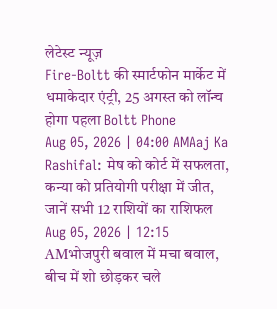लेटेस्ट न्यूज़
Fire-Boltt की स्मार्टफोन मार्केट में धमाकेदार एंट्री, 25 अगस्त को लॉन्च होगा पहला Boltt Phone
Aug 05, 2026 | 04:00 AMAaj Ka Rashifal: मेष को कोर्ट में सफलता, कन्या को प्रतियोगी परीक्षा में जीत, जानें सभी 12 राशियों का राशिफल
Aug 05, 2026 | 12:15 AMभोजपुरी बवाल में मचा बवाल, बीच में शो छोड़कर चले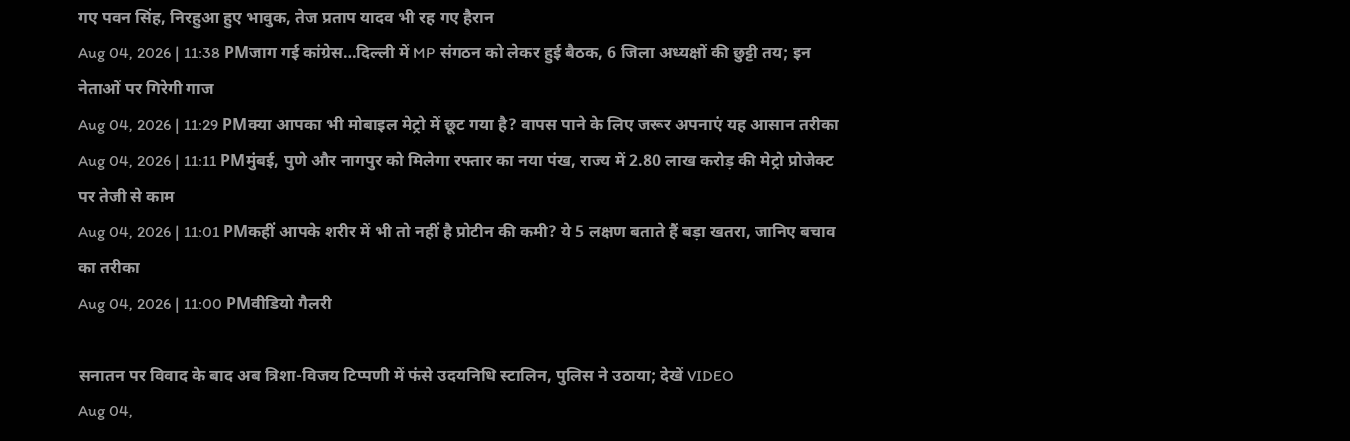गए पवन सिंह, निरहुआ हुए भावुक, तेज प्रताप यादव भी रह गए हैरान
Aug 04, 2026 | 11:38 PMजाग गई कांग्रेस…दिल्ली में MP संगठन को लेकर हुई बैठक, 6 जिला अध्यक्षों की छुट्टी तय; इन नेताओं पर गिरेगी गाज
Aug 04, 2026 | 11:29 PMक्या आपका भी मोबाइल मेट्रो में छूट गया है? वापस पाने के लिए जरूर अपनाएं यह आसान तरीका
Aug 04, 2026 | 11:11 PMमुंबई, पुणे और नागपुर को मिलेगा रफ्तार का नया पंख, राज्य में 2.80 लाख करोड़ की मेट्रो प्रोजेक्ट पर तेजी से काम
Aug 04, 2026 | 11:01 PMकहीं आपके शरीर में भी तो नहीं है प्रोटीन की कमी? ये 5 लक्षण बताते हैं बड़ा खतरा, जानिए बचाव का तरीका
Aug 04, 2026 | 11:00 PMवीडियो गैलरी

सनातन पर विवाद के बाद अब त्रिशा-विजय टिप्पणी में फंसे उदयनिधि स्टालिन, पुलिस ने उठाया; देखें VIDEO
Aug 04,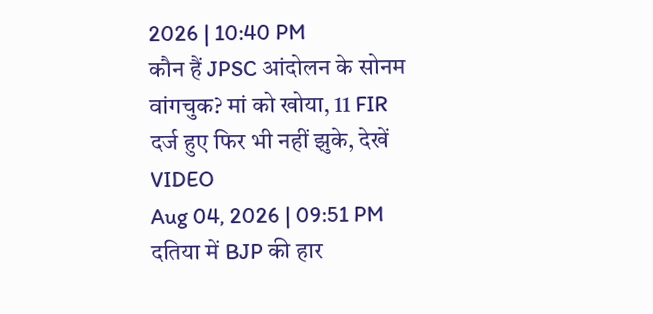2026 | 10:40 PM
कौन हैं JPSC आंदोलन के सोनम वांगचुक? मां को खोया, 11 FIR दर्ज हुए फिर भी नहीं झुके, देखें VIDEO
Aug 04, 2026 | 09:51 PM
दतिया में BJP की हार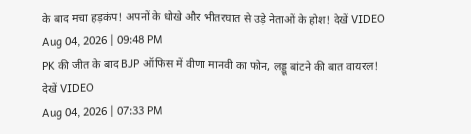के बाद मचा हड़कंप! अपनों के धोखे और भीतरघात से उड़े नेताओं के होश! देखें VIDEO
Aug 04, 2026 | 09:48 PM
PK की जीत के बाद BJP ऑफिस में वीणा मानवी का फोन, लड्डू बांटने की बात वायरल! देखें VIDEO
Aug 04, 2026 | 07:33 PM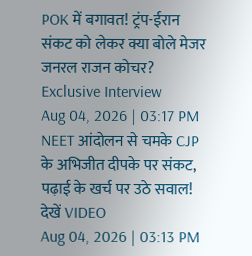POK में बगावत! ट्रंप-ईरान संकट को लेकर क्या बोले मेजर जनरल राजन कोचर? Exclusive Interview
Aug 04, 2026 | 03:17 PM
NEET आंदोलन से चमके CJP के अभिजीत दीपके पर संकट, पढ़ाई के खर्च पर उठे सवाल! देखें VIDEO
Aug 04, 2026 | 03:13 PM